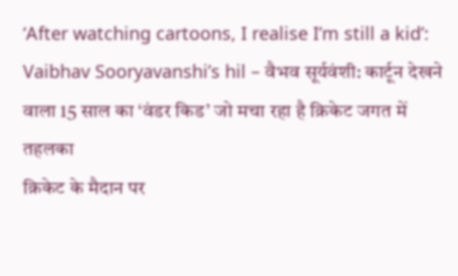‘After watching cartoons, I realise I’m still a kid’: Vaibhav Sooryavanshi’s hil – वैभव सूर्यवंशी: कार्टून देखने वाला 15 साल का ‘वंडर किड’ जो मचा रहा है क्रिकेट जगत में तहलका
क्रिकेट के मैदान पर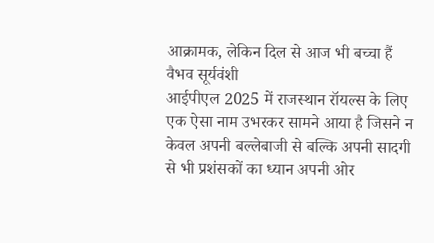आक्रामक, लेकिन दिल से आज भी बच्चा हैं वैभव सूर्यवंशी
आईपीएल 2025 में राजस्थान रॉयल्स के लिए एक ऐसा नाम उभरकर सामने आया है जिसने न केवल अपनी बल्लेबाजी से बल्कि अपनी सादगी से भी प्रशंसकों का ध्यान अपनी ओर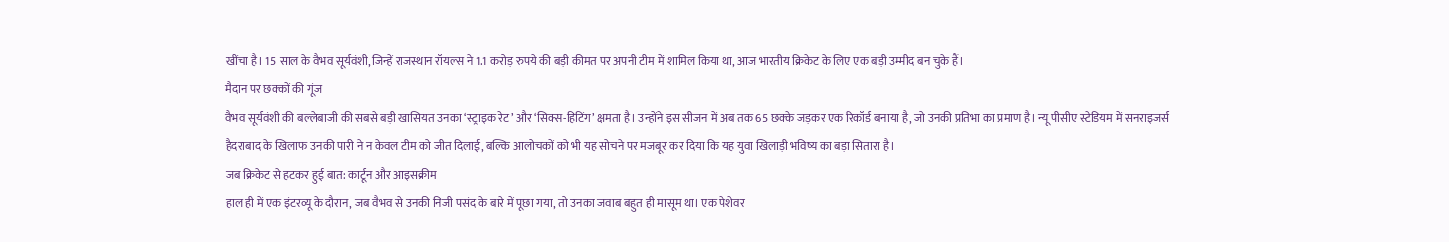खींचा है। 15 साल के वैभव सूर्यवंशी, जिन्हें राजस्थान रॉयल्स ने 1.1 करोड़ रुपये की बड़ी कीमत पर अपनी टीम में शामिल किया था, आज भारतीय क्रिकेट के लिए एक बड़ी उम्मीद बन चुके हैं।
मैदान पर छक्कों की गूंज
वैभव सूर्यवंशी की बल्लेबाजी की सबसे बड़ी खासियत उनका ‘स्ट्राइक रेट’ और ‘सिक्स-हिटिंग’ क्षमता है। उन्होंने इस सीजन में अब तक 65 छक्के जड़कर एक रिकॉर्ड बनाया है, जो उनकी प्रतिभा का प्रमाण है। न्यू पीसीए स्टेडियम में सनराइजर्स हैदराबाद के खिलाफ उनकी पारी ने न केवल टीम को जीत दिलाई, बल्कि आलोचकों को भी यह सोचने पर मजबूर कर दिया कि यह युवा खिलाड़ी भविष्य का बड़ा सितारा है।
जब क्रिकेट से हटकर हुई बात: कार्टून और आइसक्रीम
हाल ही में एक इंटरव्यू के दौरान, जब वैभव से उनकी निजी पसंद के बारे में पूछा गया, तो उनका जवाब बहुत ही मासूम था। एक पेशेवर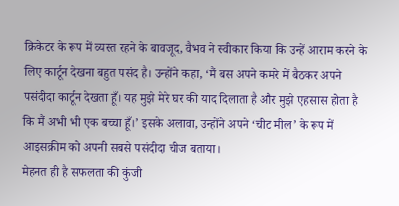क्रिकेटर के रूप में व्यस्त रहने के बावजूद, वैभव ने स्वीकार किया कि उन्हें आराम करने के लिए कार्टून देखना बहुत पसंद है। उन्होंने कहा, ‘मैं बस अपने कमरे में बैठकर अपने पसंदीदा कार्टून देखता हूँ। यह मुझे मेरे घर की याद दिलाता है और मुझे एहसास होता है कि मैं अभी भी एक बच्चा हूँ।’ इसके अलावा, उन्होंने अपने ‘चीट मील’ के रूप में आइसक्रीम को अपनी सबसे पसंदीदा चीज बताया।
मेहनत ही है सफलता की कुंजी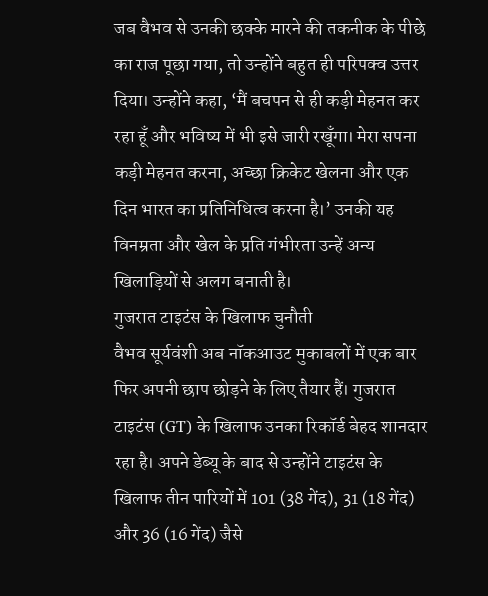जब वैभव से उनकी छक्के मारने की तकनीक के पीछे का राज पूछा गया, तो उन्होंने बहुत ही परिपक्व उत्तर दिया। उन्होंने कहा, ‘मैं बचपन से ही कड़ी मेहनत कर रहा हूँ और भविष्य में भी इसे जारी रखूँगा। मेरा सपना कड़ी मेहनत करना, अच्छा क्रिकेट खेलना और एक दिन भारत का प्रतिनिधित्व करना है।’ उनकी यह विनम्रता और खेल के प्रति गंभीरता उन्हें अन्य खिलाड़ियों से अलग बनाती है।
गुजरात टाइटंस के खिलाफ चुनौती
वैभव सूर्यवंशी अब नॉकआउट मुकाबलों में एक बार फिर अपनी छाप छोड़ने के लिए तैयार हैं। गुजरात टाइटंस (GT) के खिलाफ उनका रिकॉर्ड बेहद शानदार रहा है। अपने डेब्यू के बाद से उन्होंने टाइटंस के खिलाफ तीन पारियों में 101 (38 गेंद), 31 (18 गेंद) और 36 (16 गेंद) जैसे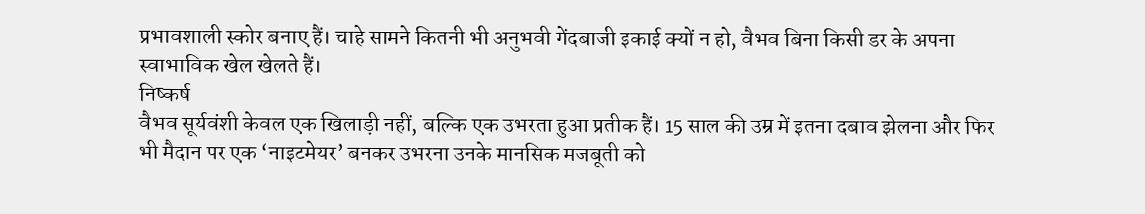प्रभावशाली स्कोर बनाए हैं। चाहे सामने कितनी भी अनुभवी गेंदबाजी इकाई क्यों न हो, वैभव बिना किसी डर के अपना स्वाभाविक खेल खेलते हैं।
निष्कर्ष
वैभव सूर्यवंशी केवल एक खिलाड़ी नहीं, बल्कि एक उभरता हुआ प्रतीक हैं। 15 साल की उम्र में इतना दबाव झेलना और फिर भी मैदान पर एक ‘नाइटमेयर’ बनकर उभरना उनके मानसिक मजबूती को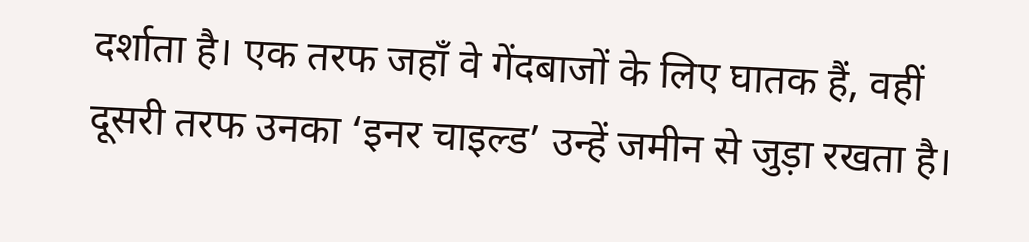दर्शाता है। एक तरफ जहाँ वे गेंदबाजों के लिए घातक हैं, वहीं दूसरी तरफ उनका ‘इनर चाइल्ड’ उन्हें जमीन से जुड़ा रखता है।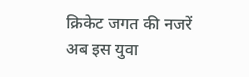क्रिकेट जगत की नजरें अब इस युवा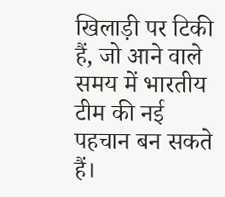खिलाड़ी पर टिकी हैं, जो आने वाले समय में भारतीय टीम की नई पहचान बन सकते हैं।